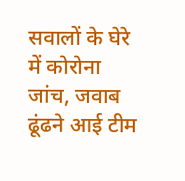सवालों के घेरे में कोरोना जांच, जवाब ढूंढने आई टीम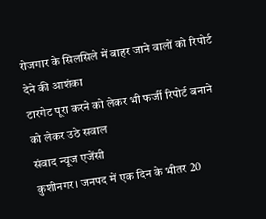रोजगार के सिलसिले में बाहर जाने वालों को रिपोर्ट देने की आशंका
टारगेट पूरा करने को लेकर भी फर्जी रिपोर्ट बनाने को लेकर उठे सवाल
संवाद न्यूज एजेंसी
कुशीनगर। जनपद में एक दिन के भीतर 20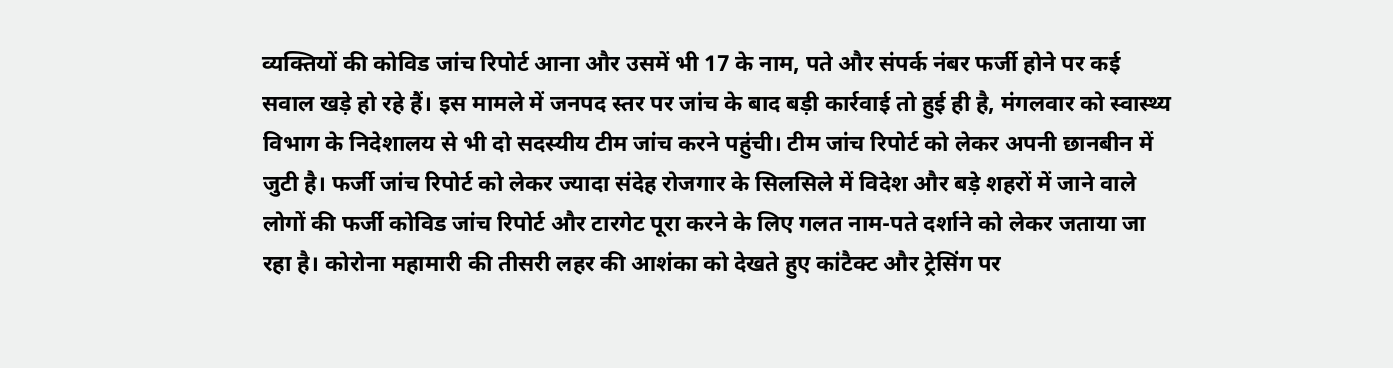व्यक्तियों की कोविड जांच रिपोर्ट आना और उसमें भी 17 के नाम, पते और संपर्क नंबर फर्जी होने पर कई सवाल खड़े हो रहे हैं। इस मामले में जनपद स्तर पर जांच के बाद बड़ी कार्रवाई तो हुई ही है, मंगलवार को स्वास्थ्य विभाग के निदेशालय से भी दो सदस्यीय टीम जांच करने पहुंची। टीम जांच रिपोर्ट को लेकर अपनी छानबीन में जुटी है। फर्जी जांच रिपोर्ट को लेकर ज्यादा संदेह रोजगार के सिलसिले में विदेश और बड़े शहरों में जाने वाले लोगों की फर्जी कोविड जांच रिपोर्ट और टारगेट पूरा करने के लिए गलत नाम-पते दर्शाने को लेकर जताया जा रहा है। कोरोना महामारी की तीसरी लहर की आशंका को देखते हुए कांटैक्ट और ट्रेसिंग पर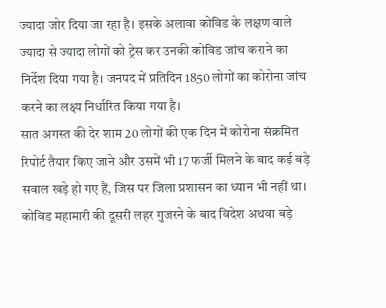ज्यादा जोर दिया जा रहा है। इसके अलावा कोविड के लक्षण वाले ज्यादा से ज्यादा लोगों को ट्रेस कर उनकी कोविड जांच कराने का निर्देश दिया गया है। जनपद में प्रतिदिन 1850 लोगों का कोरोना जांच करने का लक्ष्य निर्धारित किया गया है।
सात अगस्त की देर शाम 20 लोगों की एक दिन में कोरोना संक्रमित रिपोर्ट तैयार किए जाने और उसमें भी 17 फर्जी मिलने के बाद कई बड़े सवाल खड़े हो गए हैं, जिस पर जिला प्रशासन का ध्यान भी नहीं था। कोविड महामारी की दूसरी लहर गुजरने के बाद विदेश अथवा बड़े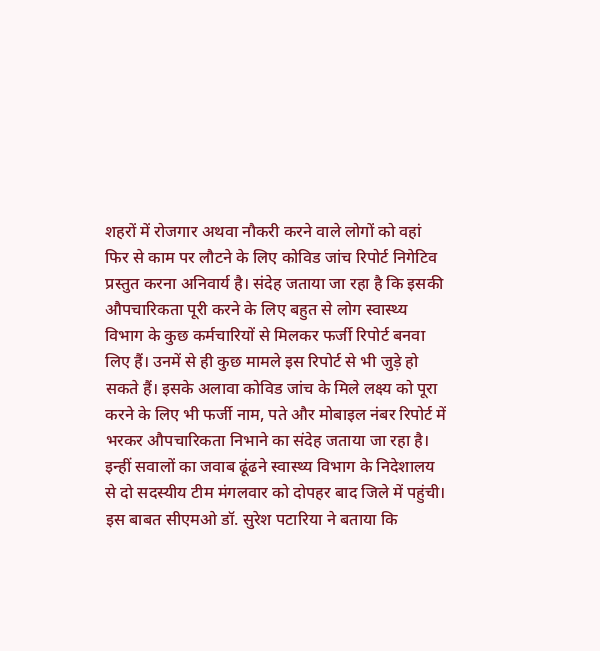शहरों में रोजगार अथवा नौकरी करने वाले लोगों को वहां फिर से काम पर लौटने के लिए कोविड जांच रिपोर्ट निगेटिव प्रस्तुत करना अनिवार्य है। संदेह जताया जा रहा है कि इसकी औपचारिकता पूरी करने के लिए बहुत से लोग स्वास्थ्य विभाग के कुछ कर्मचारियों से मिलकर फर्जी रिपोर्ट बनवा लिए हैं। उनमें से ही कुछ मामले इस रिपोर्ट से भी जुड़े हो सकते हैं। इसके अलावा कोविड जांच के मिले लक्ष्य को पूरा करने के लिए भी फर्जी नाम, पते और मोबाइल नंबर रिपोर्ट में भरकर औपचारिकता निभाने का संदेह जताया जा रहा है। इन्हीं सवालों का जवाब ढूंढने स्वास्थ्य विभाग के निदेशालय से दो सदस्यीय टीम मंगलवार को दोपहर बाद जिले में पहुंची।
इस बाबत सीएमओ डॉ. सुरेश पटारिया ने बताया कि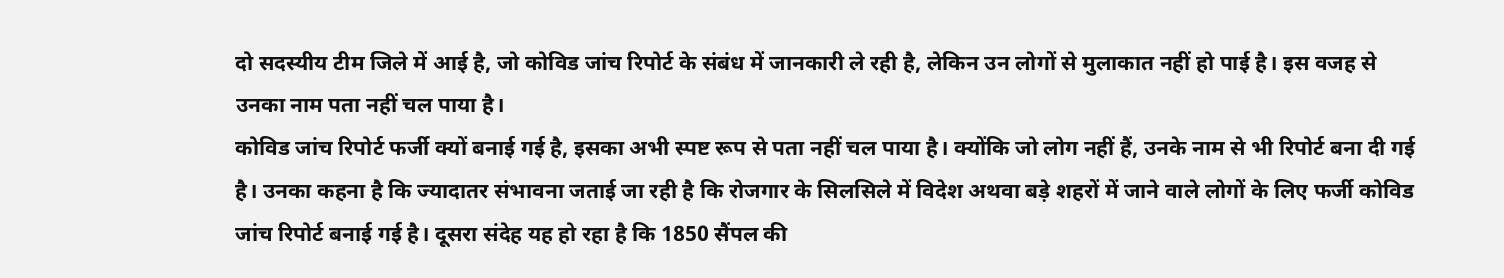दो सदस्यीय टीम जिले में आई है, जो कोविड जांच रिपोर्ट के संबंध में जानकारी ले रही है, लेकिन उन लोगों से मुलाकात नहीं हो पाई है। इस वजह से उनका नाम पता नहीं चल पाया है।
कोविड जांच रिपोर्ट फर्जी क्यों बनाई गई है, इसका अभी स्पष्ट रूप से पता नहीं चल पाया है। क्योंकि जो लोग नहीं हैं, उनके नाम से भी रिपोर्ट बना दी गई है। उनका कहना है कि ज्यादातर संभावना जताई जा रही है कि रोजगार के सिलसिले में विदेश अथवा बड़े शहरों में जाने वाले लोगों के लिए फर्जी कोविड जांच रिपोर्ट बनाई गई है। दूसरा संदेह यह हो रहा है कि 1850 सैंपल की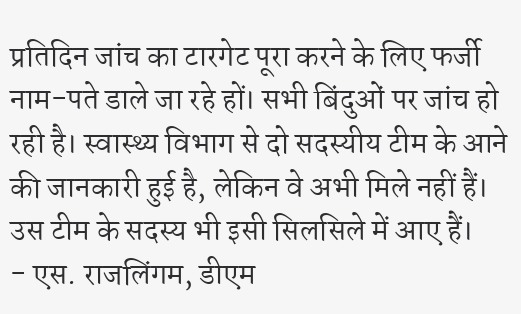प्रतिदिन जांच का टारगेट पूरा करने के लिए फर्जी नाम-पते डाले जा रहे हों। सभी बिंदुओं पर जांच हो रही है। स्वास्थ्य विभाग से दो सदस्यीय टीम के आने की जानकारी हुई है, लेकिन वे अभी मिले नहीं हैं। उस टीम के सदस्य भी इसी सिलसिले में आए हैं।
- एस. राजलिंगम, डीएम